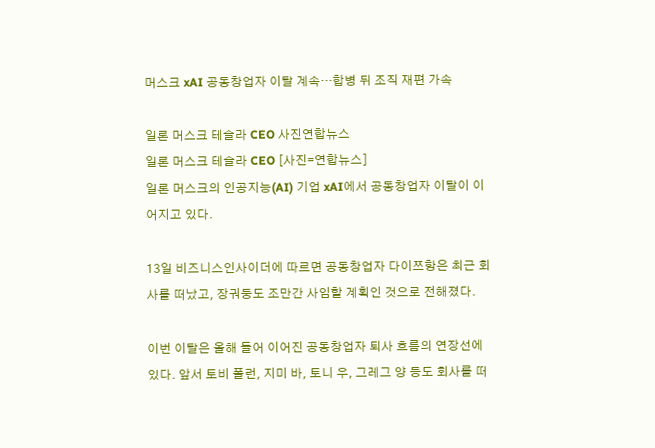머스크 xAI 공동창업자 이탈 계속…합병 뒤 조직 재편 가속

일론 머스크 테슬라 CEO 사진연합뉴스
일론 머스크 테슬라 CEO [사진=연합뉴스]
일론 머스크의 인공지능(AI) 기업 xAI에서 공동창업자 이탈이 이어지고 있다.

13일 비즈니스인사이더에 따르면 공동창업자 다이쯔항은 최근 회사를 떠났고, 장궈둥도 조만간 사임할 계획인 것으로 전해졌다.

이번 이탈은 올해 들어 이어진 공동창업자 퇴사 흐름의 연장선에 있다. 앞서 토비 폴런, 지미 바, 토니 우, 그레그 양 등도 회사를 떠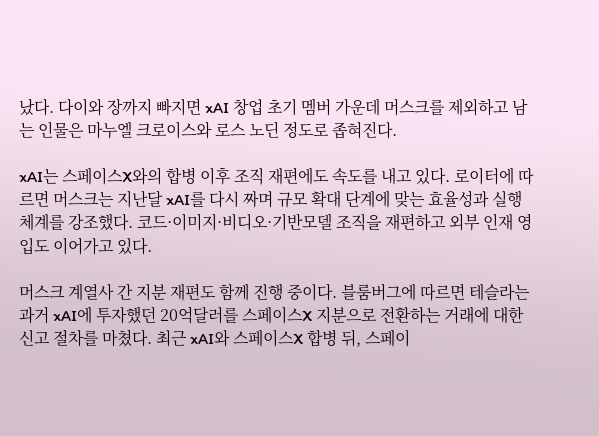났다. 다이와 장까지 빠지면 xAI 창업 초기 멤버 가운데 머스크를 제외하고 남는 인물은 마누엘 크로이스와 로스 노딘 정도로 좁혀진다.

xAI는 스페이스X와의 합병 이후 조직 재편에도 속도를 내고 있다. 로이터에 따르면 머스크는 지난달 xAI를 다시 짜며 규모 확대 단계에 맞는 효율성과 실행 체계를 강조했다. 코드·이미지·비디오·기반모델 조직을 재편하고 외부 인재 영입도 이어가고 있다.

머스크 계열사 간 지분 재편도 함께 진행 중이다. 블룸버그에 따르면 테슬라는 과거 xAI에 투자했던 20억달러를 스페이스X 지분으로 전환하는 거래에 대한 신고 절차를 마쳤다. 최근 xAI와 스페이스X 합병 뒤, 스페이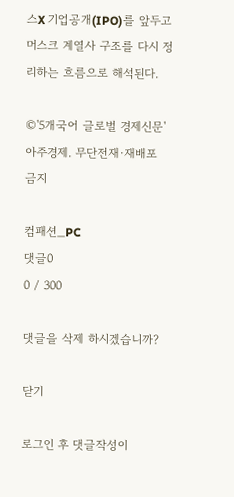스X 기업공개(IPO)를 앞두고 머스크 계열사 구조를 다시 정리하는 흐름으로 해석된다.

©'5개국어 글로벌 경제신문' 아주경제. 무단전재·재배포 금지

컴패션_PC
댓글0
0 / 300

댓글을 삭제 하시겠습니까?

닫기

로그인 후 댓글작성이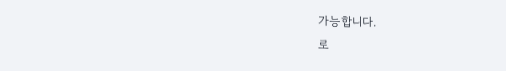가능합니다.
로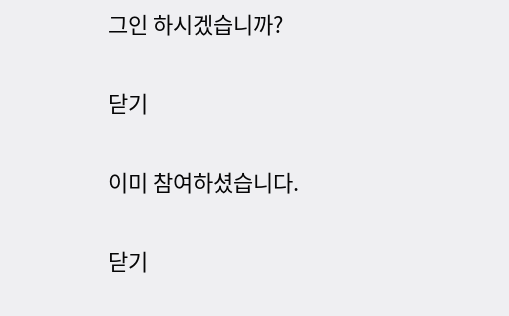그인 하시겠습니까?

닫기

이미 참여하셨습니다.

닫기